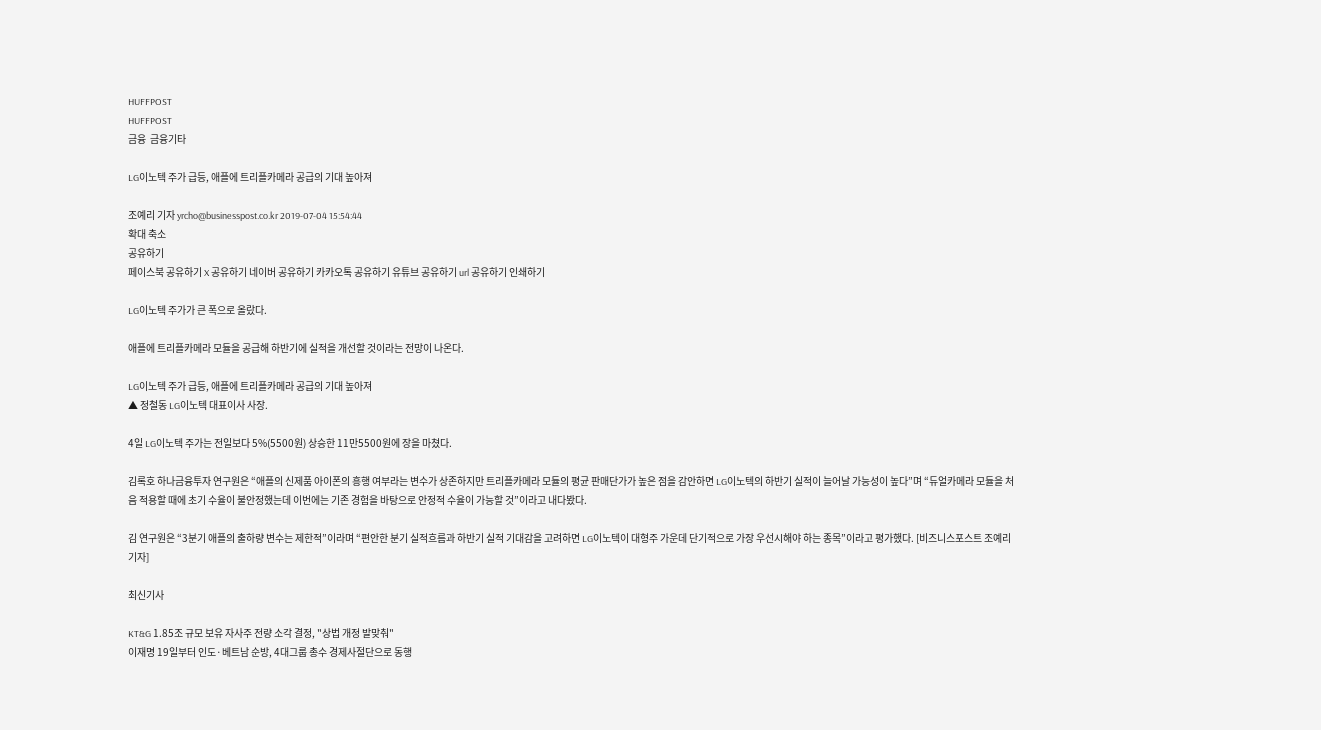HUFFPOST
HUFFPOST
금융  금융기타

LG이노텍 주가 급등, 애플에 트리플카메라 공급의 기대 높아져

조예리 기자 yrcho@businesspost.co.kr 2019-07-04 15:54:44
확대 축소
공유하기
페이스북 공유하기 X 공유하기 네이버 공유하기 카카오톡 공유하기 유튜브 공유하기 url 공유하기 인쇄하기

LG이노텍 주가가 큰 폭으로 올랐다.

애플에 트리플카메라 모듈을 공급해 하반기에 실적을 개선할 것이라는 전망이 나온다.

LG이노텍 주가 급등, 애플에 트리플카메라 공급의 기대 높아져
▲ 정철동 LG이노텍 대표이사 사장.

4일 LG이노텍 주가는 전일보다 5%(5500원) 상승한 11만5500원에 장을 마쳤다.

김록호 하나금융투자 연구원은 “애플의 신제품 아이폰의 흥행 여부라는 변수가 상존하지만 트리플카메라 모듈의 평균 판매단가가 높은 점을 감안하면 LG이노텍의 하반기 실적이 늘어날 가능성이 높다”며 “듀얼카메라 모듈을 처음 적용할 때에 초기 수율이 불안정했는데 이번에는 기존 경험을 바탕으로 안정적 수율이 가능할 것”이라고 내다봤다.

김 연구원은 “3분기 애플의 출하량 변수는 제한적”이라며 “편안한 분기 실적흐름과 하반기 실적 기대감을 고려하면 LG이노텍이 대형주 가운데 단기적으로 가장 우선시해야 하는 종목”이라고 평가했다. [비즈니스포스트 조예리 기자]

최신기사

KT&G 1.85조 규모 보유 자사주 전량 소각 결정, "상법 개정 발맞춰"
이재명 19일부터 인도·베트남 순방, 4대그룹 총수 경제사절단으로 동행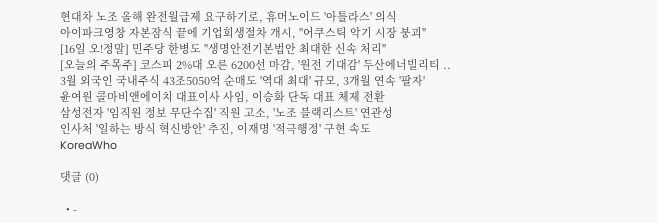현대차 노조 올해 완전월급제 요구하기로, 휴머노이드 '아틀라스' 의식
아이파크영창 자본잠식 끝에 기업회생절차 개시, "어쿠스틱 악기 시장 붕괴"
[16일 오!정말] 민주당 한병도 "생명안전기본법안 최대한 신속 처리"
[오늘의 주목주] 코스피 2%대 오른 6200선 마감, '원전 기대감' 두산에너빌리티 ..
3월 외국인 국내주식 43조5050억 순매도 '역대 최대' 규모, 3개월 연속 '팔자'
윤여원 콜마비앤에이치 대표이사 사임, 이승화 단독 대표 체제 전환
삼성전자 '임직원 정보 무단수집' 직원 고소, '노조 블랙리스트' 연관성
인사처 '일하는 방식 혁신방안' 추진, 이재명 '적극행정' 구현 속도
KoreaWho

댓글 (0)

  • -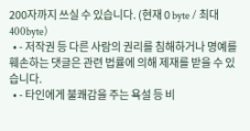200자까지 쓰실 수 있습니다. (현재 0 byte / 최대 400byte)
  • - 저작권 등 다른 사람의 권리를 침해하거나 명예를 훼손하는 댓글은 관련 법률에 의해 제재를 받을 수 있습니다.
  • - 타인에게 불쾌감을 주는 욕설 등 비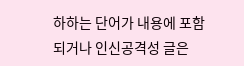하하는 단어가 내용에 포함되거나 인신공격성 글은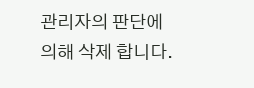관리자의 판단에 의해 삭제 합니다.